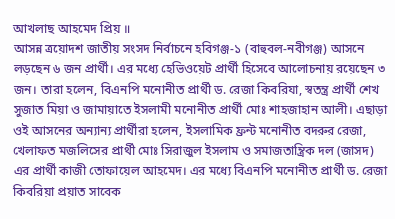আখলাছ আহমেদ প্রিয় ॥
আসন্ন ত্রয়োদশ জাতীয় সংসদ নির্বাচনে হবিগঞ্জ-১ (বাহুবল-নবীগঞ্জ) আসনে লড়ছেন ৬ জন প্রার্থী। এর মধ্যে হেভিওয়েট প্রার্থী হিসেবে আলোচনায় রয়েছেন ৩ জন। তারা হলেন, বিএনপি মনোনীত প্রার্থী ড. রেজা কিবরিযা, স্বতন্ত্র প্রার্থী শেখ সুজাত মিয়া ও জামায়াতে ইসলামী মনোনীত প্রার্থী মোঃ শাহজাহান আলী। এছাড়া ওই আসনের অন্যান্য প্রার্থীরা হলেন, ইসলামিক ফ্রন্ট মনোনীত বদরুর রেজা, খেলাফত মজলিসের প্রার্থী মোঃ সিরাজুল ইসলাম ও সমাজতান্ত্রিক দল (জাসদ) এর প্রার্থী কাজী তোফায়েল আহমেদ। এর মধ্যে বিএনপি মনোনীত প্রার্থী ড. রেজা কিবরিয়া প্রয়াত সাবেক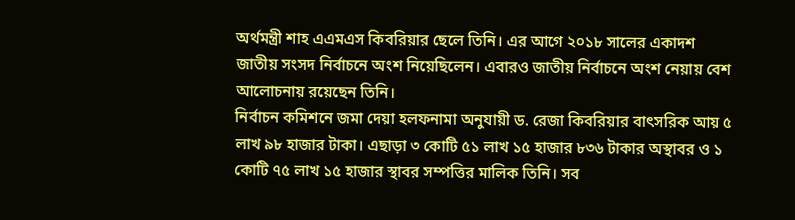অর্থমন্ত্রী শাহ এএমএস কিবরিয়ার ছেলে তিনি। এর আগে ২০১৮ সালের একাদশ জাতীয় সংসদ নির্বাচনে অংশ নিয়েছিলেন। এবারও জাতীয় নির্বাচনে অংশ নেয়ায় বেশ আলোচনায় রয়েছেন তিনি।
নির্বাচন কমিশনে জমা দেয়া হলফনামা অনুযায়ী ড. রেজা কিবরিয়ার বাৎসরিক আয় ৫ লাখ ৯৮ হাজার টাকা। এছাড়া ৩ কোটি ৫১ লাখ ১৫ হাজার ৮৩৬ টাকার অস্থাবর ও ১ কোটি ৭৫ লাখ ১৫ হাজার স্থাবর সম্পত্তির মালিক তিনি। সব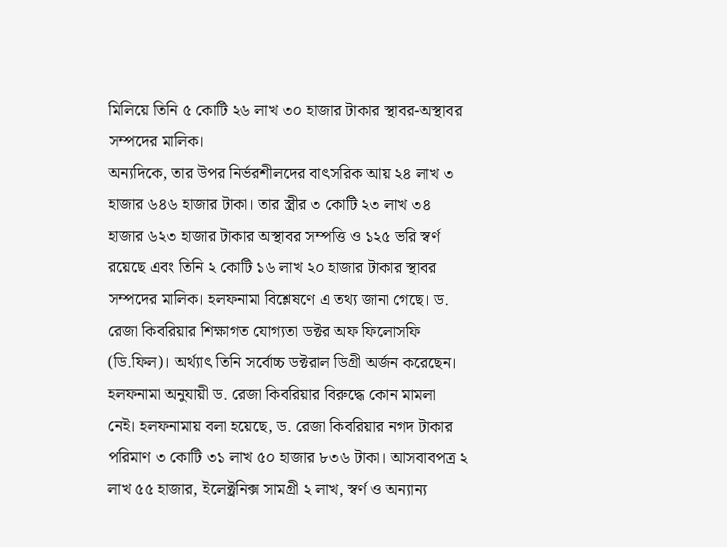মিলিয়ে তিনি ৫ কোটি ২৬ লাখ ৩০ হাজার টাকার স্থাবর-অস্থাবর সম্পদের মালিক।
অন্যদিকে, তার উপর নির্ভরশীলদের বাৎসরিক আয় ২৪ লাখ ৩ হাজার ৬৪৬ হাজার টাকা। তার স্ত্রীর ৩ কোটি ২৩ লাখ ৩৪ হাজার ৬২৩ হাজার টাকার অস্থাবর সম্পত্তি ও ১২৫ ভরি স্বর্ণ রয়েছে এবং তিনি ২ কোটি ১৬ লাখ ২০ হাজার টাকার স্থাবর সম্পদের মালিক। হলফনামা বিশ্লেষণে এ তথ্য জানা গেছে। ড. রেজা কিবরিয়ার শিক্ষাগত যোগ্যতা ডক্টর অফ ফিলোসফি (ডি.ফিল)। অর্থ্যাৎ তিনি সর্বোচ্চ ডক্টরাল ডিগ্রী অর্জন করেছেন।
হলফনামা অনুযায়ী ড. রেজা কিবরিয়ার বিরুদ্ধে কোন মামলা নেই। হলফনামায় বলা হয়েছে, ড. রেজা কিবরিয়ার নগদ টাকার পরিমাণ ৩ কোটি ৩১ লাখ ৫০ হাজার ৮৩৬ টাকা। আসবাবপত্র ২ লাখ ৫৫ হাজার, ইলেক্ট্রনিক্স সামগ্রী ২ লাখ, স্বর্ণ ও অন্যান্য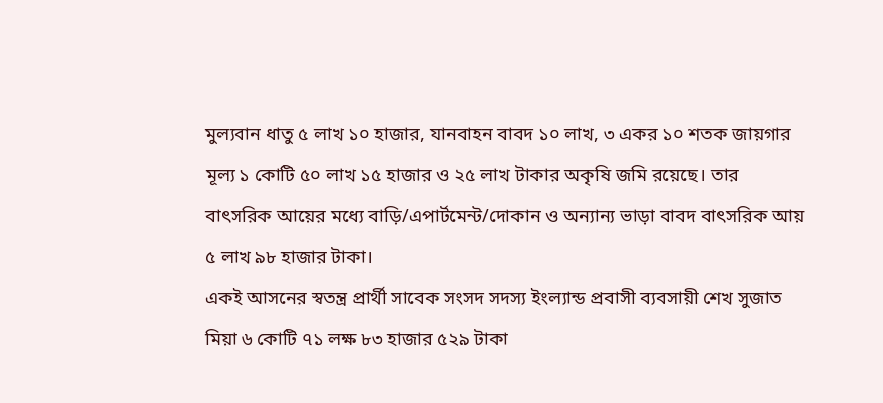মুল্যবান ধাতু ৫ লাখ ১০ হাজার, যানবাহন বাবদ ১০ লাখ, ৩ একর ১০ শতক জায়গার মূল্য ১ কোটি ৫০ লাখ ১৫ হাজার ও ২৫ লাখ টাকার অকৃষি জমি রয়েছে। তার বাৎসরিক আয়ের মধ্যে বাড়ি/এপার্টমেন্ট/দোকান ও অন্যান্য ভাড়া বাবদ বাৎসরিক আয় ৫ লাখ ৯৮ হাজার টাকা।
একই আসনের স্বতন্ত্র প্রার্থী সাবেক সংসদ সদস্য ইংল্যান্ড প্রবাসী ব্যবসায়ী শেখ সুজাত মিয়া ৬ কোটি ৭১ লক্ষ ৮৩ হাজার ৫২৯ টাকা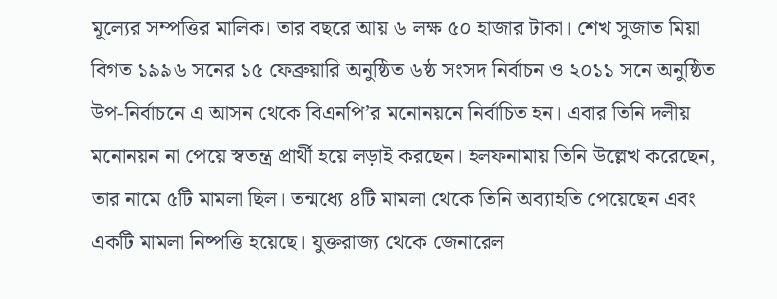মূল্যের সম্পত্তির মালিক। তার বছরে আয় ৬ লক্ষ ৫০ হাজার টাকা। শেখ সুজাত মিয়া বিগত ১৯৯৬ সনের ১৫ ফেব্রুয়ারি অনুষ্ঠিত ৬ষ্ঠ সংসদ নির্বাচন ও ২০১১ সনে অনুষ্ঠিত উপ-নির্বাচনে এ আসন থেকে বিএনপি’র মনোনয়নে নির্বাচিত হন। এবার তিনি দলীয় মনোনয়ন না পেয়ে স্বতন্ত্র প্রার্থী হয়ে লড়াই করছেন। হলফনামায় তিনি উল্লেখ করেছেন, তার নামে ৫টি মামলা ছিল। তন্মধ্যে ৪টি মামলা থেকে তিনি অব্যাহতি পেয়েছেন এবং একটি মামলা নিষ্পত্তি হয়েছে। যুক্তরাজ্য থেকে জেনারেল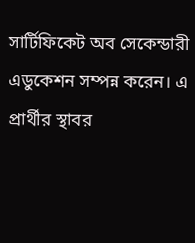সার্টিফিকেট অব সেকেন্ডারী এডুকেশন সম্পন্ন করেন। এ প্রার্থীর স্থাবর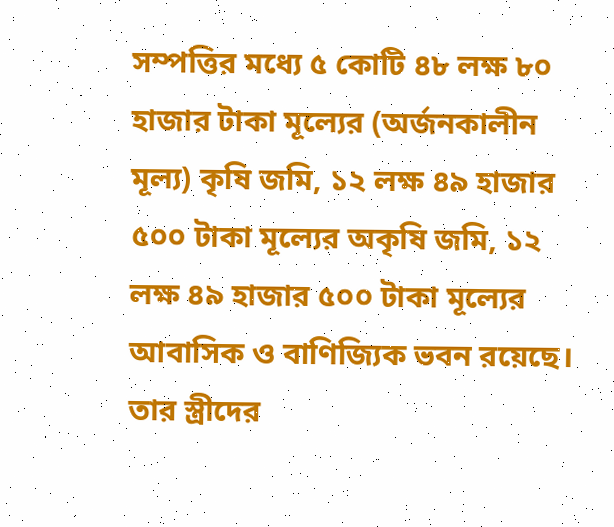সম্পত্তির মধ্যে ৫ কোটি ৪৮ লক্ষ ৮০ হাজার টাকা মূল্যের (অর্জনকালীন মূল্য) কৃষি জমি, ১২ লক্ষ ৪৯ হাজার ৫০০ টাকা মূল্যের অকৃষি জমি, ১২ লক্ষ ৪৯ হাজার ৫০০ টাকা মূল্যের আবাসিক ও বাণিজ্যিক ভবন রয়েছে। তার স্ত্রীদের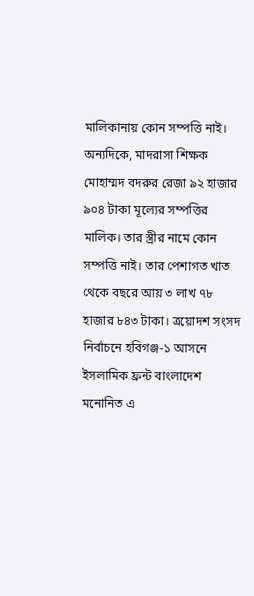মালিকানায় কোন সম্পত্তি নাই। অন্যদিকে, মাদরাসা শিক্ষক মোহাম্মদ বদরুর রেজা ৯২ হাজার ৯০৪ টাকা মূল্যের সম্পত্তির মালিক। তার স্ত্রীর নামে কোন সম্পত্তি নাই। তার পেশাগত খাত থেকে বছরে আয় ৩ লাখ ৭৮ হাজার ৮৪৩ টাকা। ত্রয়োদশ সংসদ নির্বাচনে হবিগঞ্জ-১ আসনে ইসলামিক ফ্রন্ট বাংলাদেশ মনোনিত এ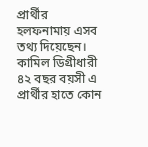প্রার্থীর হলফনামায় এসব তথ্য দিয়েছেন। কামিল ডিগ্রীধারী ৪২ বছর বয়সী এ প্রার্থীর হাতে কোন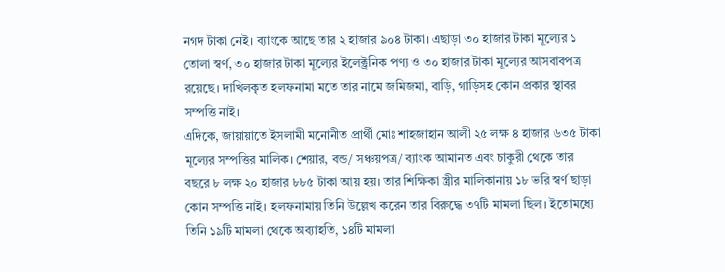নগদ টাকা নেই। ব্যাংকে আছে তার ২ হাজার ৯০৪ টাকা। এছাড়া ৩০ হাজার টাকা মূল্যের ১ তোলা স্বর্ণ, ৩০ হাজার টাকা মূল্যের ইলেক্ট্রনিক পণ্য ও ৩০ হাজার টাকা মূল্যের আসবাবপত্র রয়েছে। দাখিলকৃত হলফনামা মতে তার নামে জমিজমা, বাড়ি, গাড়িসহ কোন প্রকার স্থাবর সম্পত্তি নাই।
এদিকে, জায়ায়াতে ইসলামী মনোনীত প্রার্থী মোঃ শাহজাহান আলী ২৫ লক্ষ ৪ হাজার ৬৩৫ টাকা মূল্যের সম্পত্তির মালিক। শেয়ার, বন্ড/ সঞ্চয়পত্র/ ব্যাংক আমানত এবং চাকুরী থেকে তার বছরে ৮ লক্ষ ২০ হাজার ৮৮৫ টাকা আয় হয়। তার শিক্ষিকা স্ত্রীর মালিকানায় ১৮ ভরি স্বর্ণ ছাড়া কোন সম্পত্তি নাই। হলফনামায় তিনি উল্লেখ করেন তার বিরুদ্ধে ৩৭টি মামলা ছিল। ইতোমধ্যে তিনি ১৯টি মামলা থেকে অব্যাহতি, ১৪টি মামলা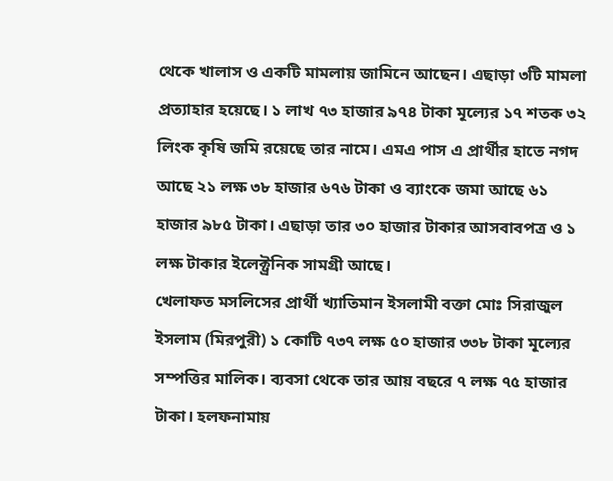থেকে খালাস ও একটি মামলায় জামিনে আছেন। এছাড়া ৩টি মামলা প্রত্যাহার হয়েছে। ১ লাখ ৭৩ হাজার ৯৭৪ টাকা মূল্যের ১৭ শতক ৩২ লিংক কৃষি জমি রয়েছে তার নামে। এমএ পাস এ প্রার্থীর হাতে নগদ আছে ২১ লক্ষ ৩৮ হাজার ৬৭৬ টাকা ও ব্যাংকে জমা আছে ৬১ হাজার ৯৮৫ টাকা। এছাড়া তার ৩০ হাজার টাকার আসবাবপত্র ও ১ লক্ষ টাকার ইলেক্ট্রনিক সামগ্রী আছে।
খেলাফত মসলিসের প্রার্থী খ্যাতিমান ইসলামী বক্তা মোঃ সিরাজুল ইসলাম (মিরপুরী) ১ কোটি ৭৩৭ লক্ষ ৫০ হাজার ৩৩৮ টাকা মূল্যের সম্পত্তির মালিক। ব্যবসা থেকে তার আয় বছরে ৭ লক্ষ ৭৫ হাজার টাকা। হলফনামায়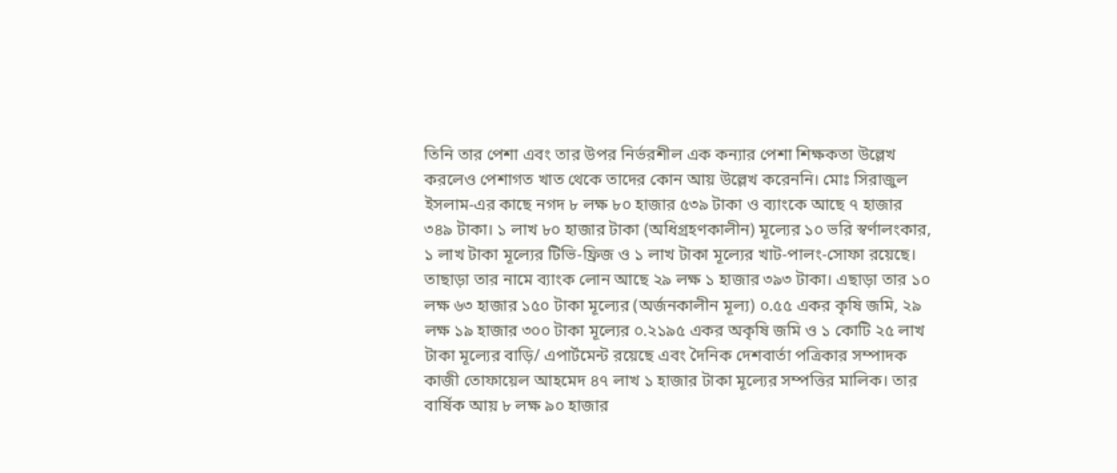তিনি তার পেশা এবং তার উপর নির্ভরশীল এক কন্যার পেশা শিক্ষকতা উল্লেখ করলেও পেশাগত খাত থেকে তাদের কোন আয় উল্লেখ করেননি। মোঃ সিরাজুল ইসলাম-এর কাছে নগদ ৮ লক্ষ ৮০ হাজার ৫৩৯ টাকা ও ব্যাংকে আছে ৭ হাজার ৩৪৯ টাকা। ১ লাখ ৮০ হাজার টাকা (অধিগ্রহণকালীন) মূল্যের ১০ ভরি স্বর্ণালংকার, ১ লাখ টাকা মূল্যের টিভি-ফ্রিজ ও ১ লাখ টাকা মূল্যের খাট-পালং-সোফা রয়েছে। তাছাড়া তার নামে ব্যাংক লোন আছে ২৯ লক্ষ ১ হাজার ৩৯৩ টাকা। এছাড়া তার ১০ লক্ষ ৬৩ হাজার ১৫০ টাকা মূল্যের (অর্জনকালীন মূল্য) ০.৫৫ একর কৃষি জমি, ২৯ লক্ষ ১৯ হাজার ৩০০ টাকা মূল্যের ০.২১৯৫ একর অকৃষি জমি ও ১ কোটি ২৫ লাখ টাকা মূল্যের বাড়ি/ এপার্টমেন্ট রয়েছে এবং দৈনিক দেশবার্তা পত্রিকার সম্পাদক কাজী তোফায়েল আহমেদ ৪৭ লাখ ১ হাজার টাকা মূল্যের সম্পত্তির মালিক। তার বার্ষিক আয় ৮ লক্ষ ৯০ হাজার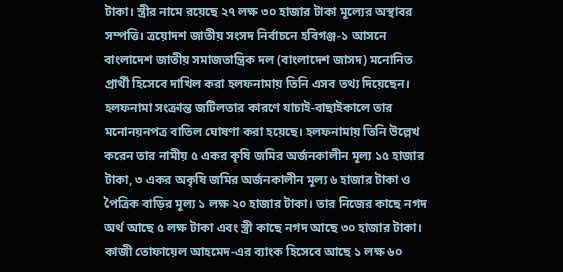টাকা। স্ত্রীর নামে রয়েছে ২৭ লক্ষ ৩০ হাজার টাকা মূল্যের অস্থাবর সম্পত্তি। ত্রয়োদশ জাতীয় সংসদ নির্বাচনে হবিগঞ্জ-১ আসনে বাংলাদেশ জাতীয় সমাজতান্ত্রিক দল (বাংলাদেশ জাসদ) মনোনিত প্রার্থী হিসেবে দাখিল করা হলফনামায় তিনি এসব তথ্য দিয়েছেন। হলফনামা সংক্রান্ত জটিলতার কারণে যাচাই-বাছাইকালে তার মনোনয়নপত্র বাতিল ঘোষণা করা হয়েছে। হলফনামায় তিনি উল্লেখ করেন তার নামীয় ৫ একর কৃষি জমির অর্জনকালীন মূল্য ১৫ হাজার টাকা, ৩ একর অকৃষি জমির অর্জনকালীন মূল্য ৬ হাজার টাকা ও পৈত্রিক বাড়ির মূল্য ১ লক্ষ ২০ হাজার টাকা। তার নিজের কাছে নগদ অর্থ আছে ৫ লক্ষ টাকা এবং স্ত্রী কাছে নগদ আছে ৩০ হাজার টাকা। কাজী তোফায়েল আহমেদ-এর ব্যাংক হিসেবে আছে ১ লক্ষ ৬০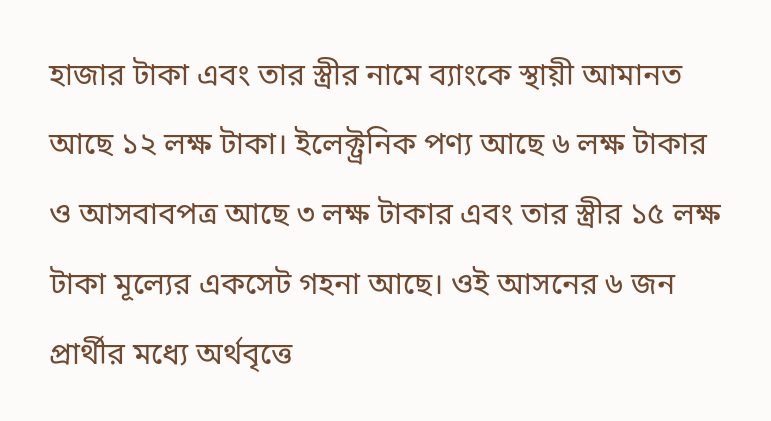হাজার টাকা এবং তার স্ত্রীর নামে ব্যাংকে স্থায়ী আমানত আছে ১২ লক্ষ টাকা। ইলেক্ট্রনিক পণ্য আছে ৬ লক্ষ টাকার ও আসবাবপত্র আছে ৩ লক্ষ টাকার এবং তার স্ত্রীর ১৫ লক্ষ টাকা মূল্যের একসেট গহনা আছে। ওই আসনের ৬ জন প্রার্থীর মধ্যে অর্থবৃত্তে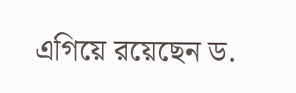এগিয়ে রয়েছেন ড.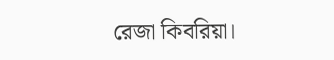রেজা কিবরিয়া।